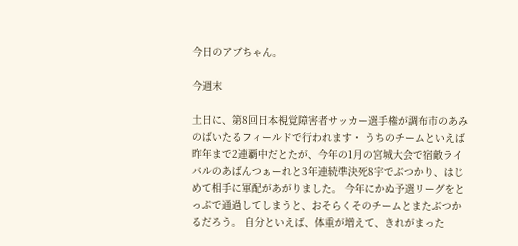今日のアブちゃん。

今週末

土日に、第8回日本視覚障害者サッカー選手権が調布市のあみのばいたるフィールドで行われます・ うちのチームといえば 昨年まで2連覇中だとたが、今年の1月の宮城大会で宿敵ライバルのあばんつぁーれと3年連続準決死8宇でぶつかり、はじめて相手に軍配があがりました。 今年にかぬ予選リーグをとっぷで通過してしまうと、おそらくそのチームとまたぶつかるだろう。 自分といえば、体重が増えて、きれがまった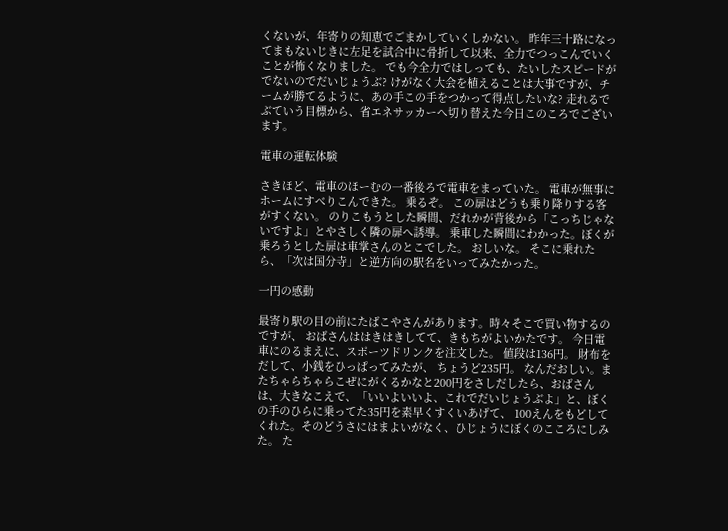くないが、年寄りの知恵でごまかしていくしかない。 昨年三十路になってまもないじきに左足を試合中に骨折して以来、全力でつっこんでいくことが怖くなりました。 でも今全力ではしっても、たいしたスピードがでないのでだいじょうぶ? けがなく大会を植えることは大事ですが、チームが勝てるように、あの手この手をつかって得点したいな? 走れるでぶていう目標から、省エネサッカーへ切り替えた今日このころでございます。

電車の運転体験

さきほど、電車のほーむの一番後ろで電車をまっていた。 電車が無事にホームにすべりこんできた。 乗るぞ。 この扉はどうも乗り降りする客がすくない。 のりこもうとした瞬間、だれかが背後から「こっちじゃないですよ」とやさしく隣の扉へ誘導。 乗車した瞬間にわかった。ぼくが乗ろうとした扉は車掌さんのとこでした。 おしいな。 そこに乗れたら、「次は国分寺」と逆方向の駅名をいってみたかった。

一円の感動

最寄り駅の目の前にたばこやさんがあります。時々そこで買い物するのですが、 おばさんははきはきしてて、きもちがよいかたです。 今日電車にのるまえに、スポーツドリンクを注文した。 値段は136円。 財布をだして、小銭をひっぱってみたが、 ちょうど235円。 なんだおしい。またちゃらちゃらこぜにがくるかなと200円をさしだしたら、おばさんは、大きなこえで、「いいよいいよ、これでだいじょうぶよ」と、ぼくの手のひらに乗ってた35円を素早くすくいあげて、 100えんをもどしてくれた。そのどうさにはまよいがなく、ひじょうにぼくのこころにしみた。 た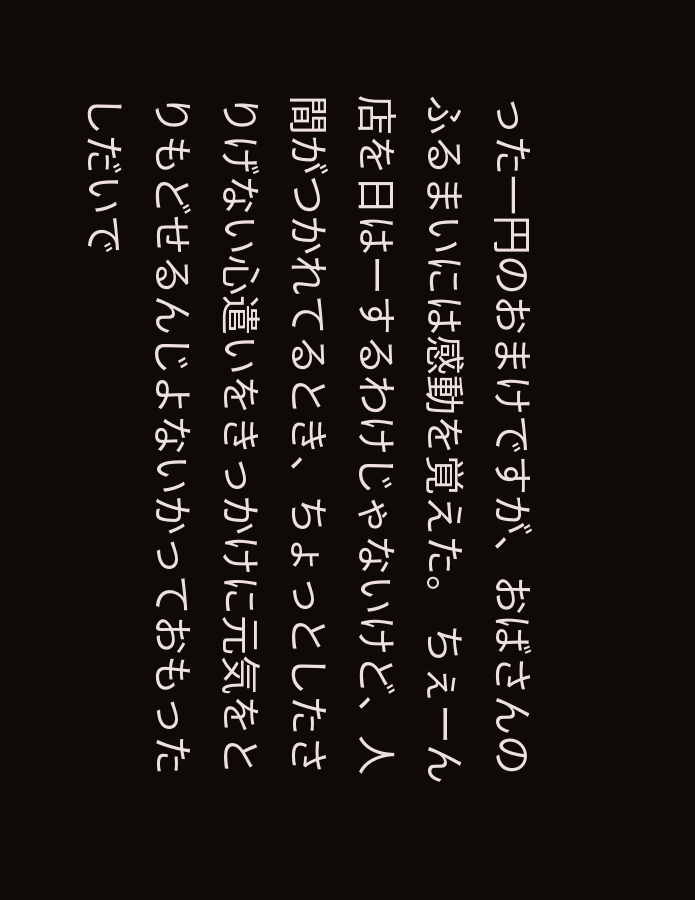った一円のおまけですが、おばさんのふるまいには感動を覚えた。 ちぇーん店を日はーするわけじゃないけど、人間がつかれてるとき、ちょっとしたさりげない心遣いをきっかけに元気をとりもどせるんじよないかっておもったしだいで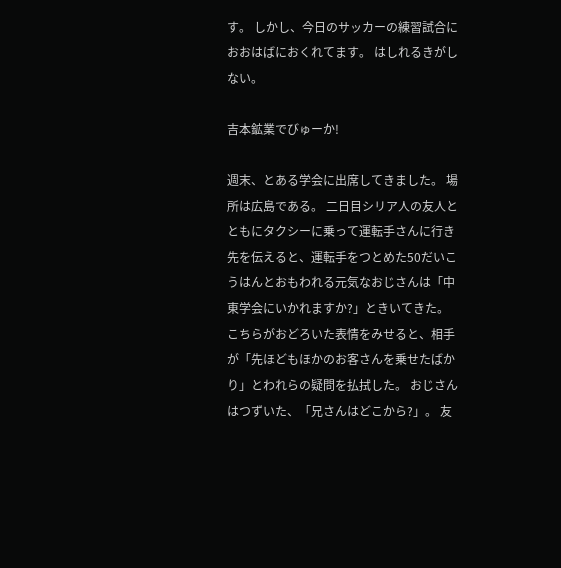す。 しかし、今日のサッカーの練習試合におおはばにおくれてます。 はしれるきがし
ない。

吉本鉱業でびゅーか!

週末、とある学会に出席してきました。 場所は広島である。 二日目シリア人の友人とともにタクシーに乗って運転手さんに行き先を伝えると、運転手をつとめた50だいこうはんとおもわれる元気なおじさんは「中東学会にいかれますか?」ときいてきた。 こちらがおどろいた表情をみせると、相手が「先ほどもほかのお客さんを乗せたばかり」とわれらの疑問を払拭した。 おじさんはつずいた、「兄さんはどこから?」。 友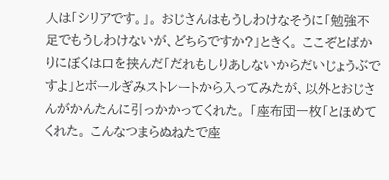人は「シリアです。」。 おじさんはもうしわけなそうに「勉強不足でもうしわけないが、どちらですか?」ときく。 ここぞとばかりにぼくは口を挟んだ「だれもしりあしないからだいじょうぶですよ」とボールぎみストレートから入ってみたが、以外とおじさんがかんたんに引っかかってくれた。 「座布団一枚「とほめてくれた。 こんなつまらぬねたで座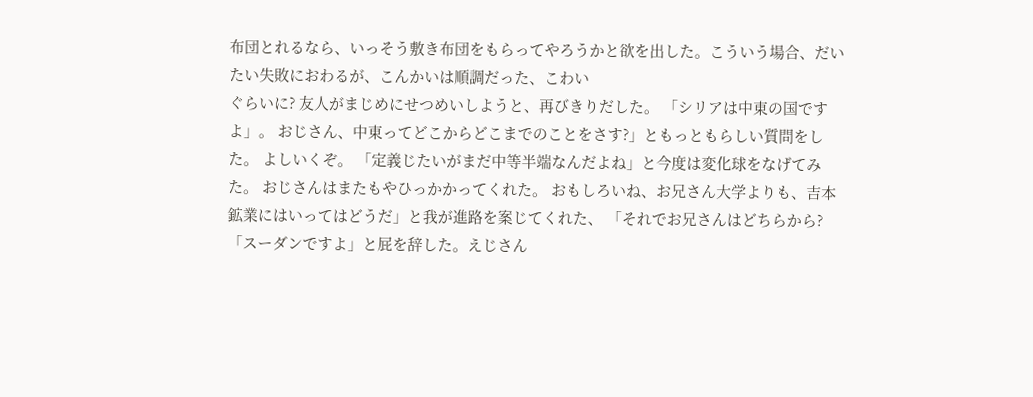布団とれるなら、いっそう敷き布団をもらってやろうかと欲を出した。こういう場合、だいたい失敗におわるが、こんかいは順調だった、こわい
ぐらいに? 友人がまじめにせつめいしようと、再びきりだした。 「シリアは中東の国ですよ」。 おじさん、中東ってどこからどこまでのことをさす?」ともっともらしい質問をした。 よしいくぞ。 「定義じたいがまだ中等半端なんだよね」と今度は変化球をなげてみた。 おじさんはまたもやひっかかってくれた。 おもしろいね、お兄さん大学よりも、吉本鉱業にはいってはどうだ」と我が進路を案じてくれた、 「それでお兄さんはどちらから?「スーダンですよ」と屁を辞した。えじさん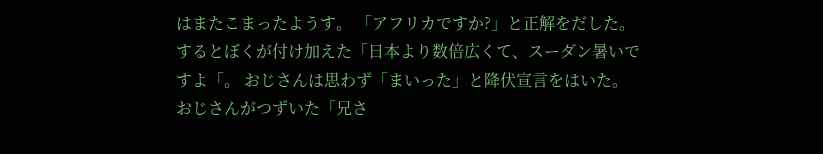はまたこまったようす。 「アフリカですか?」と正解をだした。するとぼくが付け加えた「日本より数倍広くて、スーダン暑いですよ「。 おじさんは思わず「まいった」と降伏宣言をはいた。 おじさんがつずいた「兄さ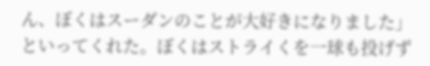ん、ぼくはスーダンのことが大好きになりました」といってくれた。ぼくはストライくを一球も投げず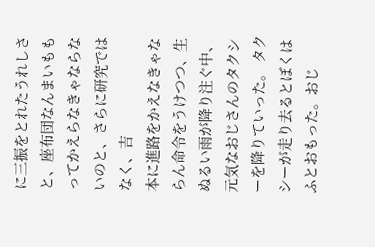に三振をとれたうれしさと、座布団なんまいももってかえらなきゃならないのと、さらに研究ではなく、吉
本に進路をかえなきゃならん命令をうけつつ、生ぬるい雨が降り注ぐ中、元気なおじさんのタクシーを降りていった。 タクシーが走り去るとぼくはふとおもった。おじ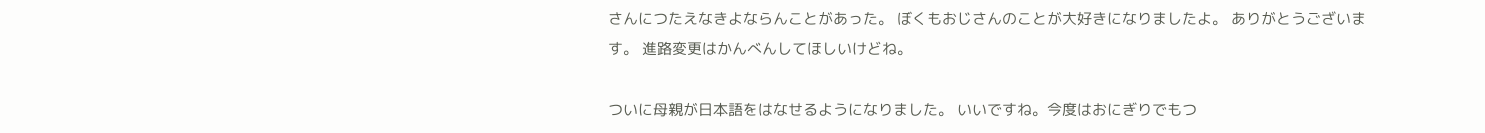さんにつたえなきよならんことがあった。 ぼくもおじさんのことが大好きになりましたよ。 ありがとうございます。 進路変更はかんべんしてほしいけどね。

ついに母親が日本語をはなせるようになりました。 いいですね。今度はおにぎりでもつ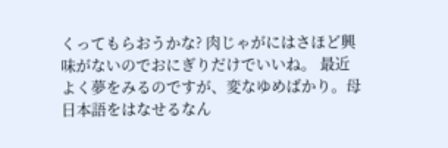くってもらおうかな? 肉じゃがにはさほど興味がないのでおにぎりだけでいいね。 最近よく夢をみるのですが、変なゆめばかり。母日本語をはなせるなん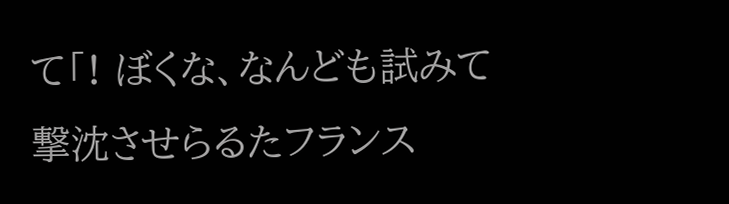て「! ぼくな、なんども試みて撃沈させらるたフランス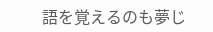語を覚えるのも夢じ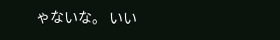ゃないな。 いい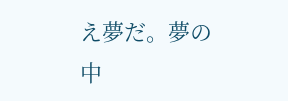え夢だ。夢の中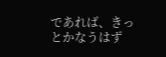であれば、きっとかなうはず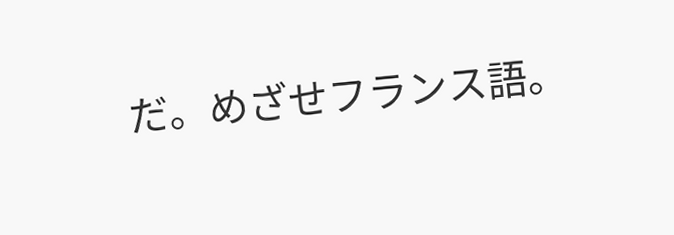だ。めざせフランス語。